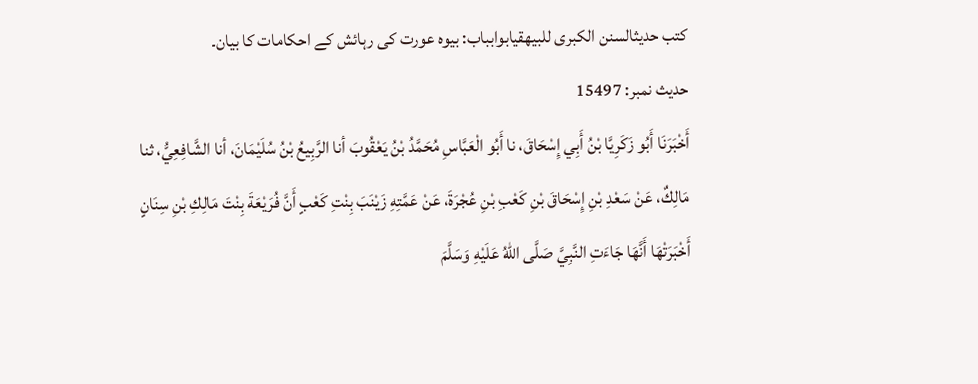کتب حدیثالسنن الكبرى للبيهقيابوابباب: بیوہ عورت کی رہائش کے احکامات کا بیان۔
حدیث نمبر: 15497
أَخْبَرَنَا أَبُو زَكَرِيَّا بْنُ أَبِي إِسْحَاقَ، نا أَبُو الْعَبَّاسِ مُحَمَّدُ بْنُ يَعْقُوبَ أنا الرَّبِيعُ بْنُ سُلَيْمَانَ، أنا الشَّافِعِيُّ، ثنا مَالِكٌ، عَنْ سَعْدِ بْنِ إِسْحَاقَ بْنِ كَعْبِ بْنِ عُجْرَةَ، عَنْ عَمَّتِهِ زَيْنَبَ بِنْتِ كَعْبٍ أَنَّ فُرَيْعَةَ بِنْتَ مَالِكِ بْنِ سِنَانٍ أَخْبَرَتْهَا أَنَّهَا جَاءَتِ النَّبِيَّ صَلَّى اللهُ عَلَيْهِ وَسَلَّمَ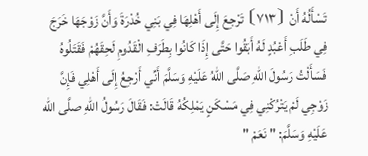تَسْأَلُهُ أَنْ ⦗٧١٣⦘ تَرْجِعَ إِلَى أَهْلِهَا فِي بَنِي خُدْرَةَ وَأَنَّ زَوْجَهَا خَرَجَ فِي طَلَبِ أَعْبُدٍ لَهُ أَبَقُوا حَتَّى إِذَا كَانُوا بِطَرَفِ الْقَدُومِ لَحِقَهُمْ فَقَتَلُوهُ فَسَأَلْتُ رَسُولَ اللهِ صَلَّى اللهُ عَلَيْهِ وَسَلَّمَ أَنِّي أَرْجِعُ إِلَى أَهْلِي فَإِنَّ زَوْجِي لَمْ يَتْرُكْنِي فِي مَسْكَنٍ يَمْلِكُهُ قَالَتْ: فَقَالَ رَسُولُ اللهِ صلَّى الله عَلَيْهِ وَسَلَّمَ: " نَعَمْ "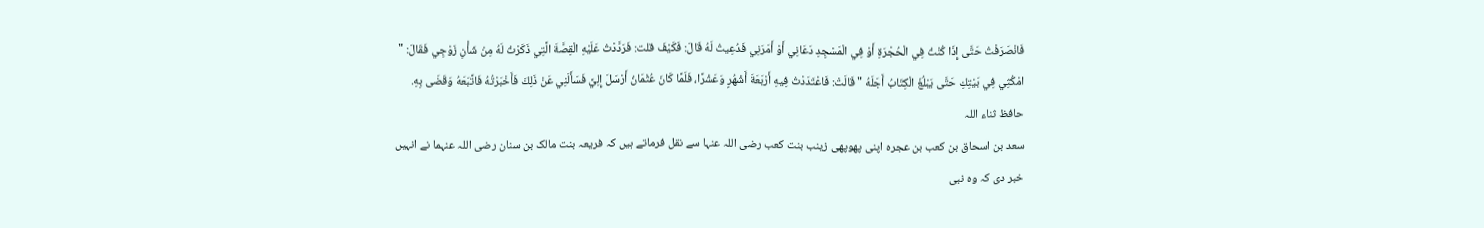فَانْصَرَفْتُ حَتَّى إِذَا كُنْتُ فِي الْحُجْرَةِ أَوْ فِي الْمَسْجِدِ دَعَانِي أَوْ أَمَرَنِي فَدُعِيتُ لَهُ قَالَ: فَكَيْفَ قلت: فَرَدَّدْتُ عَلَيْهِ الْقِصَّةَ الَّتِي ذَكَرْتُ لَهُ مِنْ شَأْنِ زَوْجِي فَقَالَ: " امْكُثِي فِي بَيْتِكِ حَتَّى يَبْلُغَ الْكِتَابُ أَجَلَهُ " قَالَتْ: فَاعْتَدَدْتُ فِيهِ أَرْبَعَةَ أَشْهُرٍ وَعَشْرًا، فَلَمَّا كَانَ عُثْمَانُ أَرْسَلَ إِلِيَّ فَسَأَلَنِي عَنْ ذَلِكَ فَأَخْبَرْتُهُ فَاتَّبَعَهُ وَقَضَى بِهِ.
حافظ ثناء اللہ
سعد بن اسحاق بن کعب بن عجرہ اپنی پھوپھی زینب بنت کعب رضی اللہ عنہا سے نقل فرماتے ہیں کہ فریعہ بنت مالک بن سنان رضی اللہ عنہما نے انہیں خبر دی کہ وہ نبی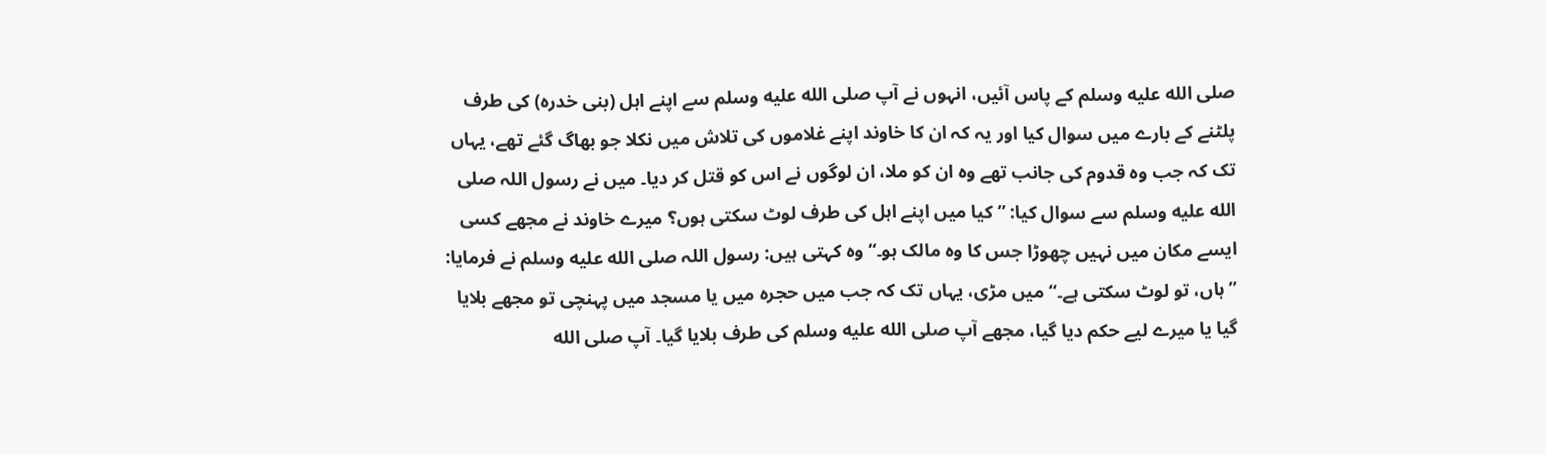صلى الله عليه وسلم کے پاس آئیں، انہوں نے آپ صلى الله عليه وسلم سے اپنے اہل (بنی خدرہ) کی طرف پلٹنے کے بارے میں سوال کیا اور یہ کہ ان کا خاوند اپنے غلاموں کی تلاش میں نکلا جو بھاگ گئے تھے، یہاں تک کہ جب وہ قدوم کی جانب تھے وہ ان کو ملا، ان لوگوں نے اس کو قتل کر دیا۔ میں نے رسول اللہ صلى الله عليه وسلم سے سوال کیا: ”کیا میں اپنے اہل کی طرف لوٹ سکتی ہوں؟ میرے خاوند نے مجھے کسی ایسے مکان میں نہیں چھوڑا جس کا وہ مالک ہو۔“ وہ کہتی ہیں: رسول اللہ صلى الله عليه وسلم نے فرمایا: ”ہاں، تو لوٹ سکتی ہے۔“ میں مڑی، یہاں تک کہ جب میں حجرہ میں یا مسجد میں پہنچی تو مجھے بلایا گیا یا میرے لیے حکم دیا گیا، مجھے آپ صلى الله عليه وسلم کی طرف بلایا گیا۔ آپ صلى الله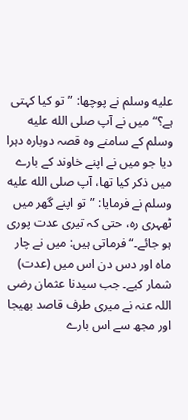عليه وسلم نے پوچھا: ”تو کیا کہتی ہے؟“ میں نے آپ صلى الله عليه وسلم کے سامنے وہ قصہ دوبارہ دہرا دیا جو میں نے اپنے خاوند کے بارے میں ذکر کیا تھا، آپ صلى الله عليه وسلم نے فرمایا: ”تو اپنے گھر میں ٹھہری رہ، حتی کہ تیری عدت پوری ہو جائے۔“ فرماتی ہیں: میں نے چار ماہ اور دس دن اس میں (عدت) شمار کیے۔ جب سیدنا عثمان رضی اللہ عنہ نے میری طرف قاصد بھیجا اور مجھ سے اس بارے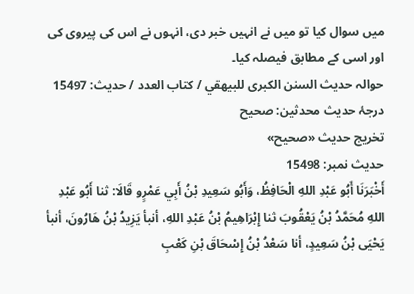میں سوال کیا تو میں نے انہیں خبر دی، انہوں نے اس کی پیروی کی اور اسی کے مطابق فیصلہ کیا۔
حوالہ حدیث السنن الكبرى للبيهقي / كتاب العدد / حدیث: 15497
درجۂ حدیث محدثین: صحيح
تخریج حدیث «صحيح»
حدیث نمبر: 15498
أَخْبَرَنَا أَبُو عَبْدِ اللهِ الْحَافِظُ، وَأَبُو سَعِيدِ بْنُ أَبِي عَمْرٍو قَالَا: ثنا أَبُو عَبْدِ اللهِ مُحَمَّدُ بْنُ يَعْقُوبَ ثنا إِبْرَاهِيمُ بْنُ عَبْدِ اللهِ، أنبأ يَزِيدُ بْنُ هَارُونَ، أنبأ يَحْيَى بْنُ سَعِيدٍ، أنا سَعْدُ بْنُ إِسْحَاقَ بْنِ كَعْبِ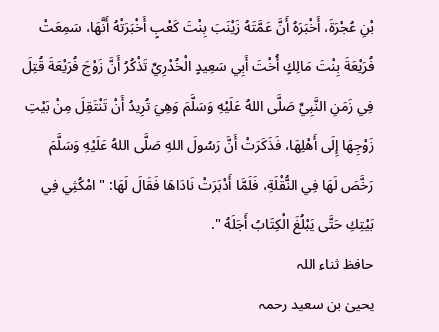بْنِ عُجْرَةَ، أَخْبَرَهُ أَنَّ عَمَّتَهُ زَيْنَبَ بِنْتَ كَعْبٍ أَخْبَرَتْهُ أَنَّهَا، سَمِعَتْ فُرَيْعَةَ بِنْتَ مَالِكٍ أُخْتَ أَبِي سَعِيدٍ الْخُدْرِيِّ تَذْكُرُ أَنَّ زَوْجَ فُرَيْعَةَ قُتِلَ فِي زَمَنِ النَّبِيِّ صَلَّى اللهُ عَلَيْهِ وَسَلَّمَ وَهِيَ تُرِيدُ أَنْ تَنْتَقِلَ مِنْ بَيْتِ زَوْجِهَا إِلَى أَهْلِهَا، فَذَكَرَتْ أَنَّ رَسُولَ اللهِ صَلَّى اللهُ عَلَيْهِ وَسَلَّمَ رَخَّصَ لَهَا فِي النُّقْلَةِ، فَلَمَّا أَدْبَرَتْ نَادَاهَا فَقَالَ لَهَا: " امْكُثِي فِي بَيْتِكِ حَتَّى يَبْلُغَ الْكِتَابُ أَجَلَهُ ".
حافظ ثناء اللہ
یحییٰ بن سعید رحمہ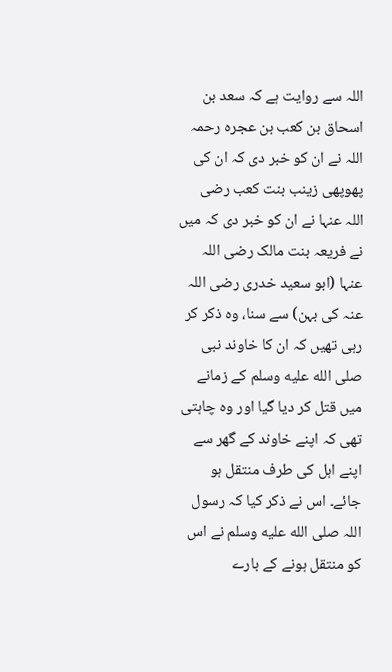اللہ سے روایت ہے کہ سعد بن اسحاق بن کعب بن عجرہ رحمہ اللہ نے ان کو خبر دی کہ ان کی پھوپھی زینب بنت کعب رضی اللہ عنہا نے ان کو خبر دی کہ میں نے فریعہ بنت مالک رضی اللہ عنہا (ابو سعید خدری رضی اللہ عنہ کی بہن) سے سنا، وہ ذکر کر رہی تھیں کہ ان کا خاوند نبی صلى الله عليه وسلم کے زمانے میں قتل کر دیا گیا اور وہ چاہتی تھی کہ اپنے خاوند کے گھر سے اپنے اہل کی طرف منتقل ہو جائے۔ اس نے ذکر کیا کہ رسول اللہ صلى الله عليه وسلم نے اس کو منتقل ہونے کے بارے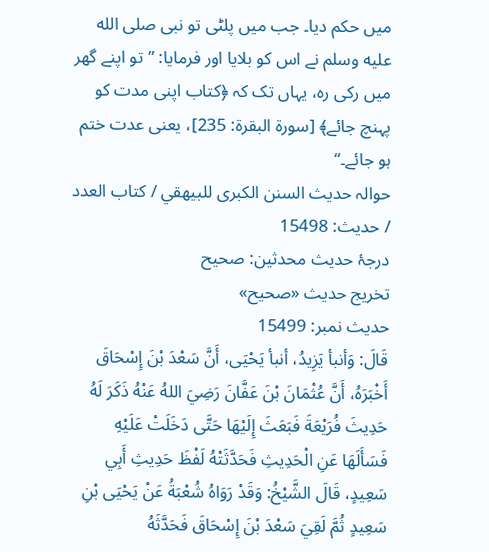میں حکم دیا۔ جب میں پلٹی تو نبی صلى الله عليه وسلم نے اس کو بلایا اور فرمایا: ”تو اپنے گھر میں رکی رہ، یہاں تک کہ ﴿کتاب اپنی مدت کو پہنچ جائے﴾ [سورة البقرة: 235]، یعنی عدت ختم ہو جائے۔“
حوالہ حدیث السنن الكبرى للبيهقي / كتاب العدد / حدیث: 15498
درجۂ حدیث محدثین: صحيح
تخریج حدیث «صحيح»
حدیث نمبر: 15499
قَالَ: وَأنبأ يَزِيدُ، أنبأ يَحْيَى، أَنَّ سَعْدَ بْنَ إِسْحَاقَ أَخْبَرَهُ، أَنَّ عُثْمَانَ بْنَ عَفَّانَ رَضِيَ اللهُ عَنْهُ ذَكَرَ لَهُ حَدِيثَ فُرَيْعَةَ فَبَعَثَ إِلَيْهَا حَتَّى دَخَلَتْ عَلَيْهِ فَسَأَلَهَا عَنِ الْحَدِيثِ فَحَدَّثَتْهُ لَفْظَ حَدِيثِ أَبِي سَعِيدٍ، قَالَ الشَّيْخُ: وَقَدْ رَوَاهُ شُعْبَةُ عَنْ يَحْيَى بْنِ سَعِيدٍ ثُمَّ لَقِيَ سَعْدَ بْنَ إِسْحَاقَ فَحَدَّثَهُ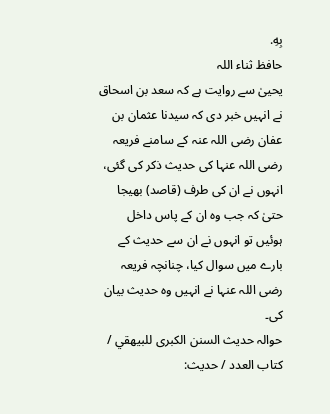بِهِ.
حافظ ثناء اللہ
یحییٰ سے روایت ہے کہ سعد بن اسحاق نے انہیں خبر دی کہ سیدنا عثمان بن عفان رضی اللہ عنہ کے سامنے فریعہ رضی اللہ عنہا کی حدیث ذکر کی گئی، انہوں نے ان کی طرف (قاصد) بھیجا حتیٰ کہ جب وہ ان کے پاس داخل ہوئیں تو انہوں نے ان سے حدیث کے بارے میں سوال کیا، چنانچہ فریعہ رضی اللہ عنہا نے انہیں وہ حدیث بیان کی۔
حوالہ حدیث السنن الكبرى للبيهقي / كتاب العدد / حدیث: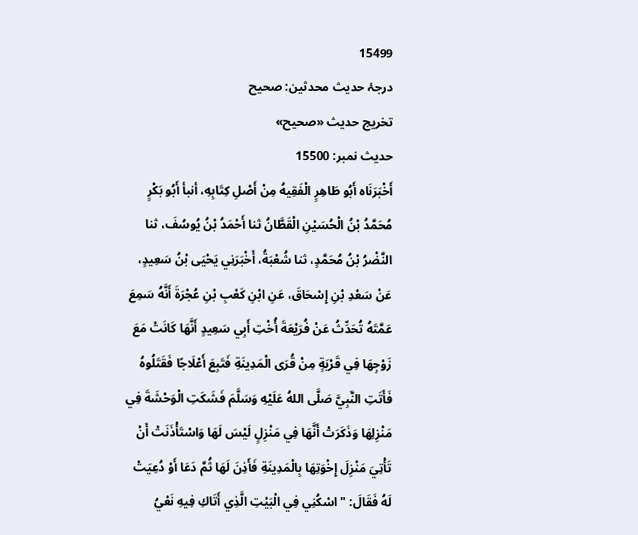15499
درجۂ حدیث محدثین: صحيح
تخریج حدیث «صحيح»
حدیث نمبر: 15500
أَخْبَرَنَاه أَبُو طَاهِرٍ الْفَقِيهُ مِنْ أَصْلِ كِتَابِهِ، أنبأ أَبُو بَكْرٍ مُحَمَّدُ بْنُ الْحُسَيْنِ الْقَطَّانُ ثنا أَحْمَدُ بْنُ يُوسُفَ، ثنا النَّضْرُ بْنُ مُحَمَّدٍ، ثنا شُعْبَةُ، أَخْبَرَنِي يَحْيَى بْنُ سَعِيدٍ، عَنْ سَعْدِ بْنِ إِسْحَاقَ، عَنِ ابْنِ كَعْبِ بْنِ عُجْرَةَ أَنَّهُ سَمِعَ عَمَّتَهُ تُحَدِّثُ عَنْ فُرَيْعَةَ أُخْتِ أَبِي سَعِيدٍ أَنَّهَا كَانَتْ مَعَ زَوْجِهَا فِي قَرْيَةٍ مِنْ قُرَى الْمَدِينَةِ فَتَبِعَ أَعْلَاجًا فَقَتَلُوهُ فَأَتَتِ النَّبِيَّ صَلَّى اللهُ عَلَيْهِ وَسَلَّمَ فَشَكَتِ الْوَحْشَةَ فِي مَنْزِلِهَا وَذَكَرَتْ أَنَّهَا فِي مَنْزِلٍ لَيْسَ لَهَا وَاسْتَأْذَنَتْ أَنْ تَأْتِيَ مَنْزِلَ إِخْوَتِهَا بِالْمَدِينَةِ فَأَذِنَ لَهَا ثُمَّ دَعَا أَوْ دُعِيَتْ لَهُ فَقَالَ: " اسْكُنِي فِي الْبَيْتِ الَّذِي أَتَاكِ فِيهِ نَعْيُ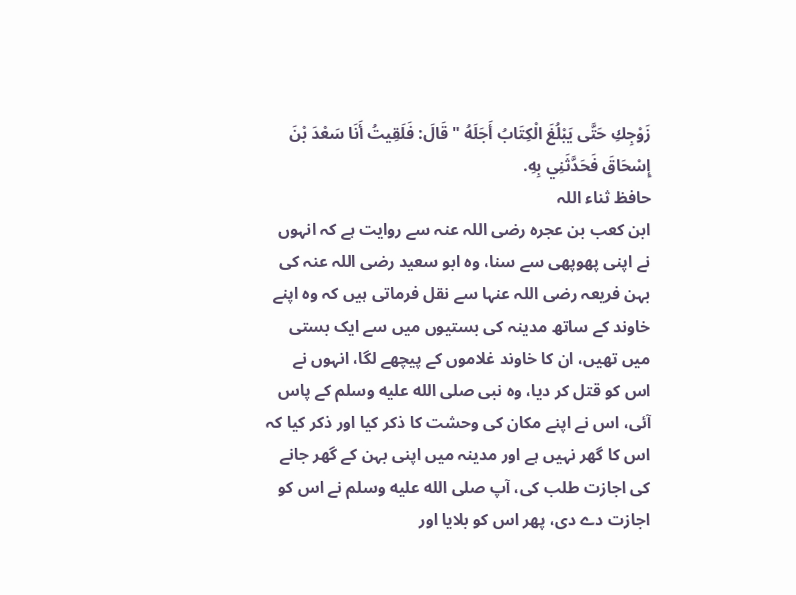زَوْجِكِ حَتَّى يَبْلُغَ الْكِتَابُ أَجَلَهُ " قَالَ: فَلَقِيتُ أَنَا سَعْدَ بْنَ إِسْحَاقَ فَحَدَّثَنِي بِهِ.
حافظ ثناء اللہ
ابن کعب بن عجرہ رضی اللہ عنہ سے روایت ہے کہ انہوں نے اپنی پھوپھی سے سنا، وہ ابو سعید رضی اللہ عنہ کی بہن فریعہ رضی اللہ عنہا سے نقل فرماتی ہیں کہ وہ اپنے خاوند کے ساتھ مدینہ کی بستیوں میں سے ایک بستی میں تھیں، ان کا خاوند غلاموں کے پیچھے لگا، انہوں نے اس کو قتل کر دیا، وہ نبی صلى الله عليه وسلم کے پاس آئی، اس نے اپنے مکان کی وحشت کا ذکر کیا اور ذکر کیا کہ اس کا گھر نہیں ہے اور مدینہ میں اپنی بہن کے گھر جانے کی اجازت طلب کی، آپ صلى الله عليه وسلم نے اس کو اجازت دے دی، پھر اس کو بلایا اور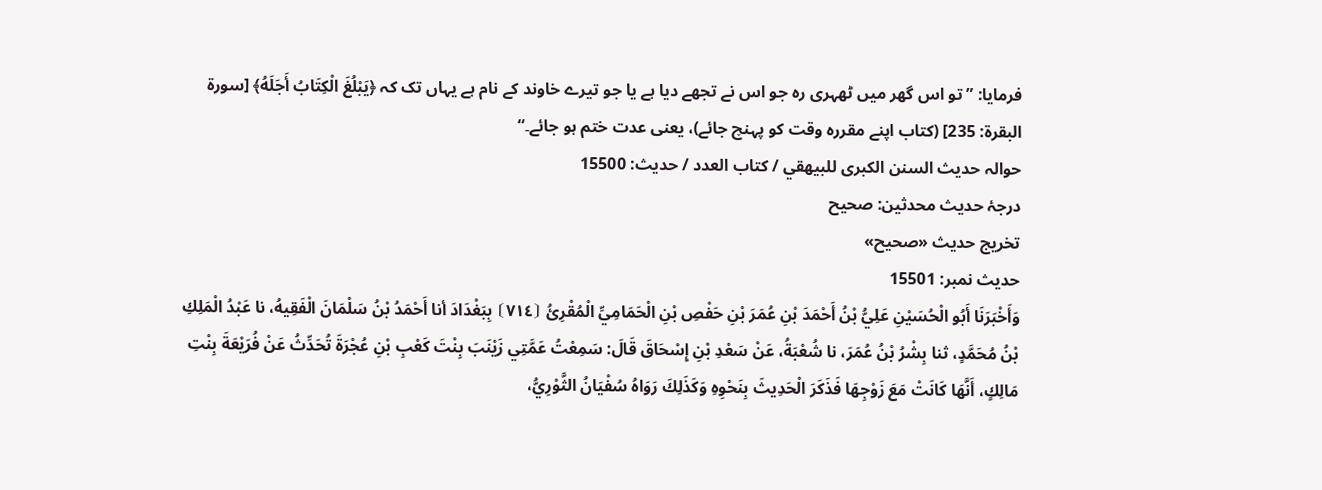فرمایا: ”تو اس گھر میں ٹھہری رہ جو اس نے تجھے دیا ہے یا جو تیرے خاوند کے نام ہے یہاں تک کہ ﴿يَبْلُغَ الْكِتَابُ أَجَلَهُ﴾ [سورة البقرة: 235] (کتاب اپنے مقررہ وقت کو پہنچ جائے)، یعنی عدت ختم ہو جائے۔“
حوالہ حدیث السنن الكبرى للبيهقي / كتاب العدد / حدیث: 15500
درجۂ حدیث محدثین: صحيح
تخریج حدیث «صحيح»
حدیث نمبر: 15501
وَأَخْبَرَنَا أَبُو الْحُسَيْنِ عَلِيُّ بْنُ أَحْمَدَ بْنِ عُمَرَ بْنِ حَفْصِ بْنِ الْحَمَامِيِّ الْمُقْرِئُ ⦗٧١٤⦘ بِبَغْدَادَ أنا أَحْمَدُ بْنُ سَلْمَانَ الْفَقِيهُ، نا عَبْدُ الْمَلِكِ بْنُ مُحَمَّدٍ، ثنا بِشْرُ بْنُ عُمَرَ، نا شُعْبَةُ، عَنْ سَعْدِ بْنِ إِسْحَاقَ قَالَ: سَمِعْتُ عَمَّتِي زَيْنَبَ بِنْتَ كَعْبِ بْنِ عُجْرَةَ تُحَدِّثُ عَنْ فُرَيْعَةَ بِنْتِ مَالِكٍ، أَنَّهَا كَانَتْ مَعَ زَوْجِهَا فَذَكَرَ الْحَدِيثَ بِنَحْوِهِ وَكَذَلِكَ رَوَاهُ سُفْيَانُ الثَّوْرِيُّ،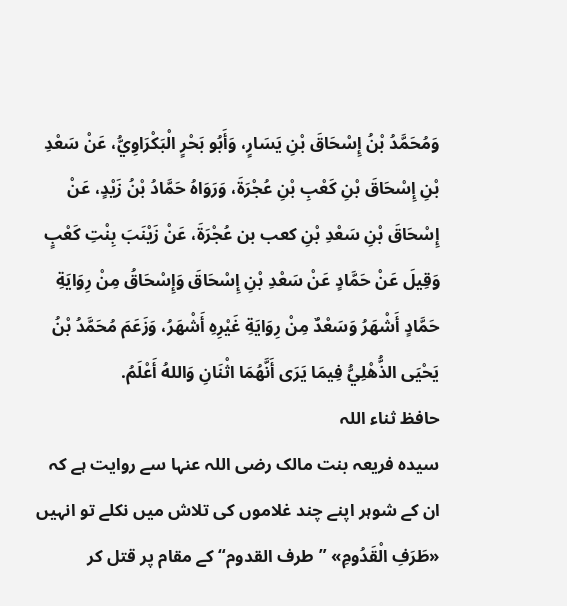وَمُحَمَّدُ بْنُ إِسْحَاقَ بْنِ يَسَارٍ، وَأَبُو بَحْرٍ الْبَكْرَاوِيُّ، عَنْ سَعْدِ بْنِ إِسْحَاقَ بْنِ كَعْبِ بْنِ عُجْرَةَ، وَرَوَاهُ حَمَّادُ بْنُ زَيْدٍ، عَنْ إِسْحَاقَ بْنِ سَعْدِ بْنِ كعب بن عُجْرَةَ، عَنْ زَيْنَبَ بِنْتِ كَعْبٍ وَقِيلَ عَنْ حَمَّادٍ عَنْ سَعْدِ بْنِ إِسْحَاقَ وَإِسْحَاقُ مِنْ رِوَايَةِ حَمَّادٍ أَشْهَرُ وَسَعْدٌ مِنْ رِوَايَةِ غَيْرِهِ أَشْهَرُ، وَزَعَمَ مُحَمَّدُ بْنُ يَحْيَى الذُّهْلِيُّ فِيمَا يَرَى أَنَّهُمَا اثْنَانِ وَاللهُ أَعْلَمُ.
حافظ ثناء اللہ
سیدہ فریعہ بنت مالک رضی اللہ عنہا سے روایت ہے کہ ان کے شوہر اپنے چند غلاموں کی تلاش میں نکلے تو انہیں «طَرَفِ الْقَدُومِ» ”طرف القدوم“ کے مقام پر قتل کر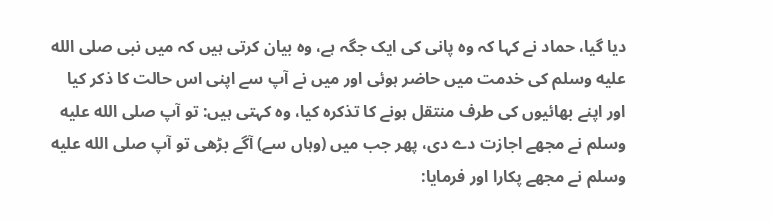دیا گیا، حماد نے کہا کہ وہ پانی کی ایک جگہ ہے، وہ بیان کرتی ہیں کہ میں نبی صلى الله عليه وسلم کی خدمت میں حاضر ہوئی اور میں نے آپ سے اپنی اس حالت کا ذکر کیا اور اپنے بھائیوں کی طرف منتقل ہونے کا تذکرہ کیا، وہ کہتی ہیں: تو آپ صلى الله عليه وسلم نے مجھے اجازت دے دی، پھر جب میں (وہاں سے) آگے بڑھی تو آپ صلى الله عليه وسلم نے مجھے پکارا اور فرمایا: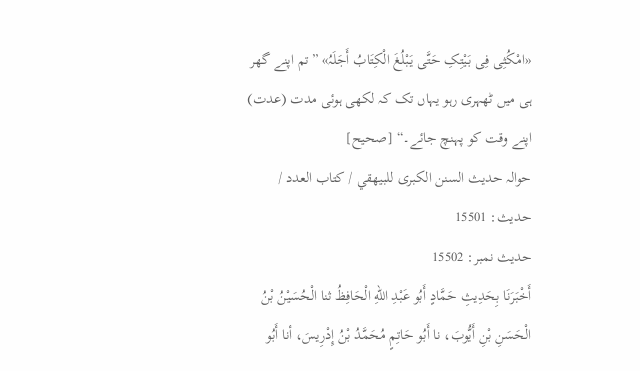«امْکُثِی فِی بَیْتِکِ حَتَّی یَبْلُغَ الْکِتَابُ أَجَلَہُ» ”تم اپنے گھر ہی میں ٹھہری رہو یہاں تک کہ لکھی ہوئی مدت (عدت) اپنے وقت کو پہنچ جائے۔“ [صحیح]
حوالہ حدیث السنن الكبرى للبيهقي / كتاب العدد / حدیث: 15501
حدیث نمبر: 15502
أَخْبَرَنَا بِحَدِيثِ حَمَّادٍ أَبُو عَبْدِ اللهِ الْحَافِظُ ثنا الْحُسَيْنُ بْنُ الْحَسَنِ بْنِ أَيُّوبَ، نا أَبُو حَاتِمٍ مُحَمَّدُ بْنُ إِدْرِيسَ، أنا أَبُو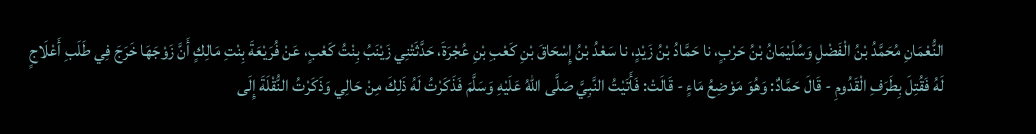النُّعْمَانِ مُحَمَّدُ بْنُ الْفَضْلِ وَسُلَيْمَانُ بْنُ حَرْبٍ، نا حَمَّادُ بْنُ زَيْدٍ، نا سَعْدُ بْنُ إِسْحَاقَ بْنِ كَعْبِ بْنِ عُجْرَةَ، حَدَّثَتْنِي زَيْنَبُ بِنْتُ كَعْبٍ، عَنْ فُرَيْعَةَ بِنْتِ مَالِكٍ أَنَّ زَوْجَهَا خَرَجَ فِي طَلَبِ أَعْلَاجٍ لَهُ فَقُتِلَ بِطَرَفِ الْقَدُومِ - قَالَ حَمَّادٌ: وَهُوَ مَوْضِعُ مَاءٍ - قَالَتْ: فَأَتَيْتُ النَّبِيَّ صَلَّى اللهُ عَلَيْهِ وَسَلَّمَ فَذَكَرْتُ لَهُ ذَلِكَ مِنْ حَالِي وَذَكَرْتُ النُّقْلَةَ إِلَى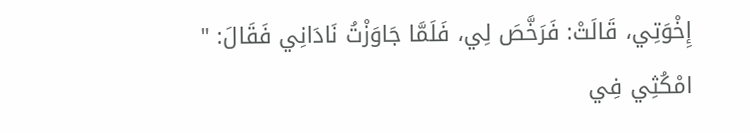إِخْوَتِي، قَالَتْ: فَرَخَّصَ لِي، فَلَمَّا جَاوَزْتُ نَادَانِي فَقَالَ: " امْكُثِي فِي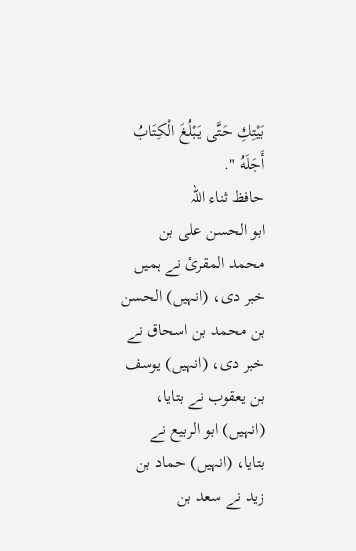بَيْتِكِ حَتَّى يَبْلُغَ الْكِتَابُ أَجَلَهُ ".
حافظ ثناء اللہ
ابو الحسن علی بن محمد المقرئ نے ہمیں خبر دی، (انہیں) الحسن بن محمد بن اسحاق نے خبر دی، (انہیں) یوسف بن یعقوب نے بتایا، (انہیں) ابو الربیع نے بتایا، (انہیں) حماد بن زید نے سعد بن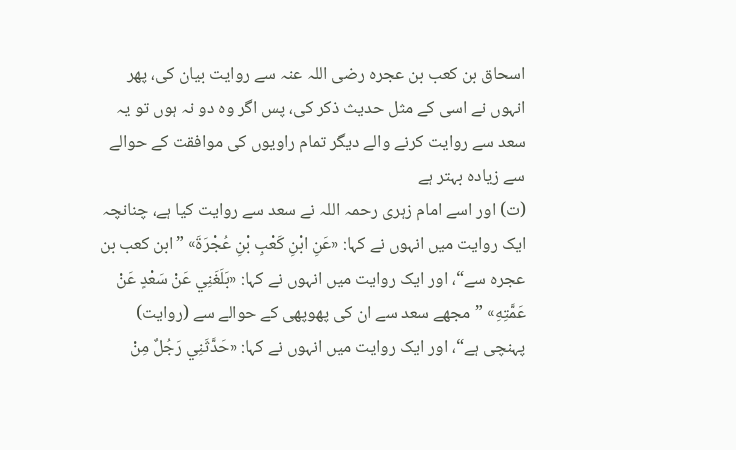اسحاق بن کعب بن عجرہ رضی اللہ عنہ سے روایت بیان کی، پھر انہوں نے اسی کے مثل حدیث ذکر کی، پس اگر وہ دو نہ ہوں تو یہ سعد سے روایت کرنے والے دیگر تمام راویوں کی موافقت کے حوالے سے زیادہ بہتر ہے
(ت) اور اسے امام زہری رحمہ اللہ نے سعد سے روایت کیا ہے، چنانچہ ایک روایت میں انہوں نے کہا: «عَنِ ابْنِ كَعْبِ بْنِ عُجْرَةَ» ”ابن کعب بن عجرہ سے“، اور ایک روایت میں انہوں نے کہا: «بَلَغَنِي عَنْ سَعْدٍ عَنْ عَمَّتِهِ» ”مجھے سعد سے ان کی پھوپھی کے حوالے سے (روایت) پہنچی ہے“، اور ایک روایت میں انہوں نے کہا: «حَدَّثَنِي رَجُلٌ مِنْ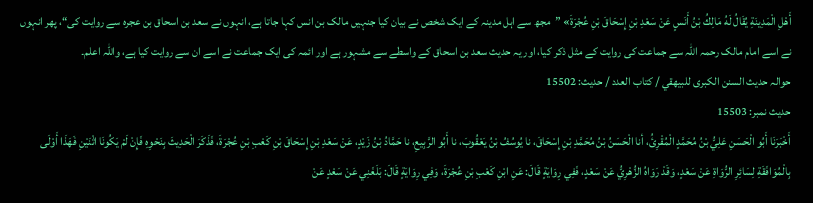أَهْلِ الْمَدِينَةِ يُقَالُ لَهُ مَالِكُ بْنُ أَنَسٍ عَنْ سَعْدِ بْنِ إِسْحَاقَ بْنِ عُجْرَةَ» ”مجھ سے اہل مدینہ کے ایک شخص نے بیان کیا جنہیں مالک بن انس کہا جاتا ہے، انہوں نے سعد بن اسحاق بن عجرہ سے روایت کی“، پھر انہوں نے اسے امام مالک رحمہ اللہ سے جماعت کی روایت کے مثل ذکر کیا، اور یہ حدیث سعد بن اسحاق کے واسطے سے مشہور ہے اور ائمہ کی ایک جماعت نے اسے ان سے روایت کیا ہے، واللہ اعلم۔
حوالہ حدیث السنن الكبرى للبيهقي / كتاب العدد / حدیث: 15502
حدیث نمبر: 15503
أَخْبَرَنَا أَبُو الْحَسَنِ عَلِيُّ بْنُ مُحَمَّدٍ الْمُقْرِئُ، أنا الْحَسَنُ بْنُ مُحَمَّدِ بْنِ إِسْحَاقَ، نا يُوسُفُ بْنُ يَعْقُوبَ، نا أَبُو الرَّبِيعِ، نا حَمَّادُ بْنُ زَيْدٍ، عَنْ سَعْدِ بْنِ إِسْحَاقَ بْنِ كَعْبِ بْنِ عُجْرَةَ، فَذَكَرَ الْحَدِيثَ بِنَحْوِهِ فَإِنْ لَمْ يَكُونَا اثْنَيْنِ فَهَذَا أَوْلَى بِالْمُوَافَقَةِ لِسَائِرِ الرُّوَاةِ عَنْ سَعْدٍ، وَقَدْ رَوَاهُ الزُّهْرِيُّ عَنْ سَعْدٍ، فَفِي رِوَايَةٍ قَالَ: عَنِ ابْنِ كَعْبِ بْنِ عُجْرَةَ، وَفِي رِوَايَةٍ قَالَ: بَلَغَنِي عَنْ سَعْدٍ عَنْ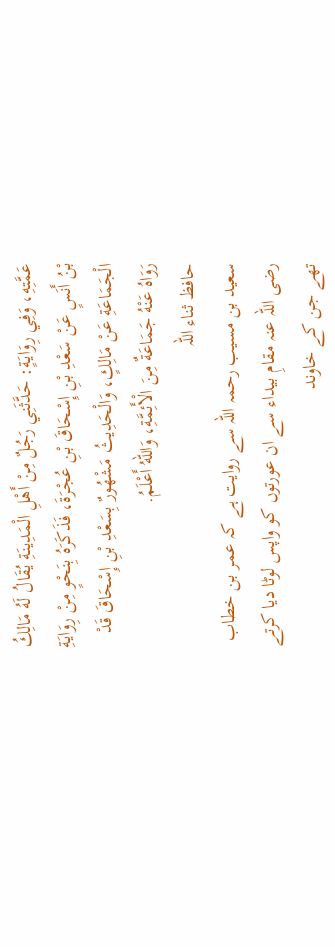عَمَّتِهِ، وَفِي رِوَايَةٍ: حَدَّثَنِي رَجُلٌ مِنْ أَهْلِ الْمَدِينَةِ يُقَالُ لَهُ مَالِكُ بْنُ أَنَسٍ عَنْ سَعْدِ بْنِ إِسْحَاقَ بْنِ عُجْرَةَ، فَذَكَرَهُ بِنَحْوٍ مِنْ رِوَايَةِ الْجَمَاعَةِ عَنْ مَالِكٍ، وَالْحَدِيثُ مَشْهُورٌ بِسَعْدِ بْنِ إِسْحَاقَ قَدْ رَوَاهُ عَنْهُ جَمَاعَةٌ مِنَ الْأَئِمَّةِ، وَاللهُ أَعْلَمُ.
حافظ ثناء اللہ
سعید بن مسیب رحمہ اللہ سے روایت ہے کہ عمر بن خطاب رضی اللہ عنہ مقامِ بیداء سے ان عورتوں کو واپس لوٹا دیا کرتے تھے جن کے خاوند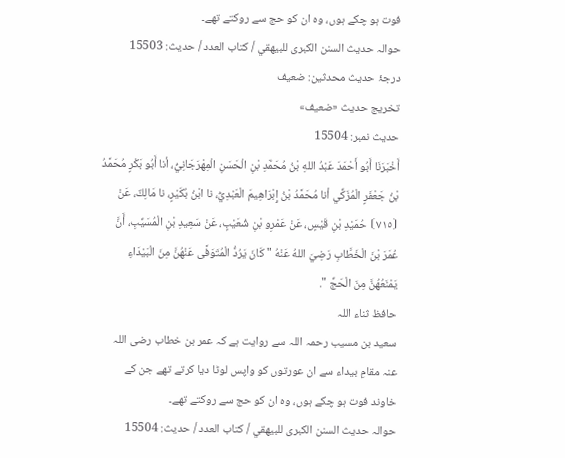فوت ہو چکے ہوں، وہ ان کو حج سے روکتے تھے۔
حوالہ حدیث السنن الكبرى للبيهقي / كتاب العدد / حدیث: 15503
درجۂ حدیث محدثین: ضعيف
تخریج حدیث «ضعيف»
حدیث نمبر: 15504
أَخْبَرَنَا أَبُو أَحْمَدَ عَبْدُ اللهِ بْنُ مُحَمَّدِ بْنِ الْحَسَنِ الْمِهْرَجَانِيُّ، أنا أَبُو بَكْرٍ مُحَمَّدُ بْنُ جَعْفَرٍ الْمُزَكِّي أنا مُحَمَّدُ بْنُ إِبْرَاهِيمَ الْعَبْدِيُّ، نا ابْنُ بُكَيْرٍ، نا مَالِكٌ، عَنْ ⦗٧١٥⦘ حُمَيْدِ بْنِ قَيْسٍ، عَنْ عَمْرِو بْنِ شُعَيْبٍ، عَنْ سَعِيدِ بْنِ الْمُسَيِّبِ، أَنَّ عُمَرَ بْنَ الْخَطَّابِ رَضِيَ اللهُ عَنْهُ " كَانَ يَرُدُّ الْمُتَوَفَّى عَنْهُنَّ مِنَ الْبَيْدَاءِ يَمْنَعُهُنَّ مِنَ الْحَجِّ ".
حافظ ثناء اللہ
سعید بن مسیب رحمہ اللہ سے روایت ہے کہ عمر بن خطاب رضی اللہ عنہ مقامِ بیداء سے ان عورتوں کو واپس لوٹا دیا کرتے تھے جن کے خاوند فوت ہو چکے ہوں، وہ ان کو حج سے روکتے تھے۔
حوالہ حدیث السنن الكبرى للبيهقي / كتاب العدد / حدیث: 15504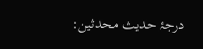درجۂ حدیث محدثین: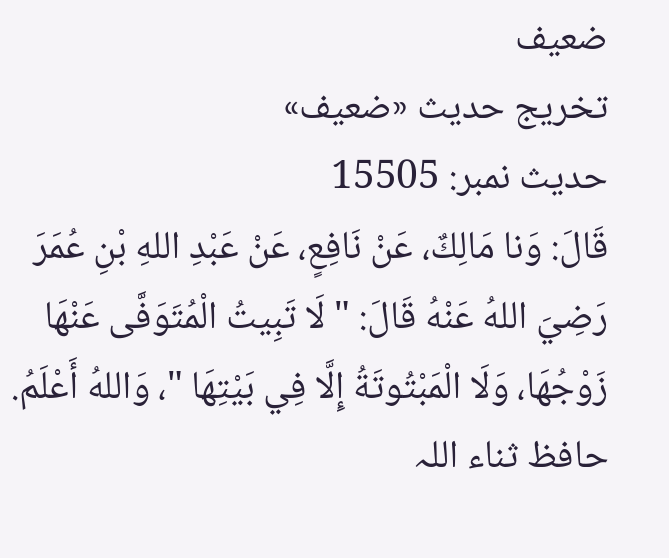ضعيف
تخریج حدیث «ضعيف»
حدیث نمبر: 15505
قَالَ: وَنا مَالِكٌ، عَنْ نَافِعٍ، عَنْ عَبْدِ اللهِ بْنِ عُمَرَ رَضِيَ اللهُ عَنْهُ قَالَ: " لَا تَبِيتُ الْمُتَوَفَّى عَنْهَا زَوْجُهَا، وَلَا الْمَبْتُوتَةُ إِلَّا فِي بَيْتِهَا "، وَاللهُ أَعْلَمُ.
حافظ ثناء اللہ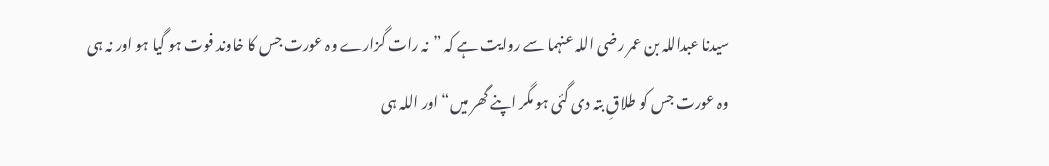سیدنا عبداللہ بن عمر رضی اللہ عنہما سے روایت ہے کہ ”نہ رات گزارے وہ عورت جس کا خاوند فوت ہو گیا ہو اور نہ ہی وہ عورت جس کو طلاقِ بتہ دی گئی ہو مگر اپنے گھر میں“ اور اللہ ہی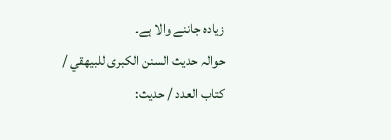زیادہ جاننے والا ہے۔
حوالہ حدیث السنن الكبرى للبيهقي / كتاب العدد / حدیث: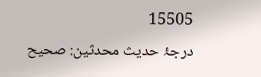15505
درجۂ حدیث محدثین: صحيح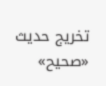تخریج حدیث «صحيح»